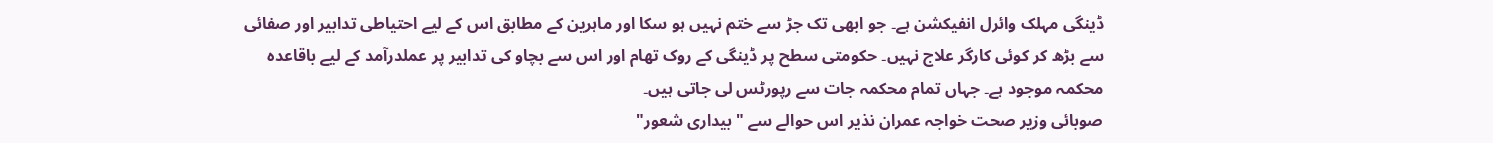ڈینگی مہلک وائرل انفیکشن ہے۔ جو ابھی تک جڑ سے ختم نہیں ہو سکا اور ماہرین کے مطابق اس کے لیے احتیاطی تدابیر اور صفائی سے بڑھ کر کوئی کارگر علاج نہیں۔ حکومتی سطح پر ڈینگی کے روک تھام اور اس سے بچاو کی تدابیر پر عملدرآمد کے لیے باقاعدہ محکمہ موجود ہے۔ جہاں تمام محکمہ جات سے رپورٹس لی جاتی ہیں۔
صوبائی وزیر صحت خواجہ عمران نذیر اس حوالے سے "بیداری شعور"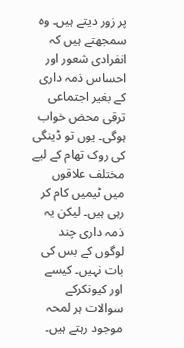پر زور دیتے ہیں۔ وہ سمجھتے ہیں کہ انفرادی شعور اور احساس ذمہ داری کے بغیر اجتماعی ترقی محض خواب ہوگی۔ یوں تو ڈینگی کی روک تھام کے لیے مختلف علاقوں میں ٹیمیں کام کر رہی ہیں۔ لیکن یہ ذمہ داری چند لوگوں کے بس کی بات نہیں۔ کیسے اور کیونکرکے سوالات ہر لمحہ موجود رہتے ہیں۔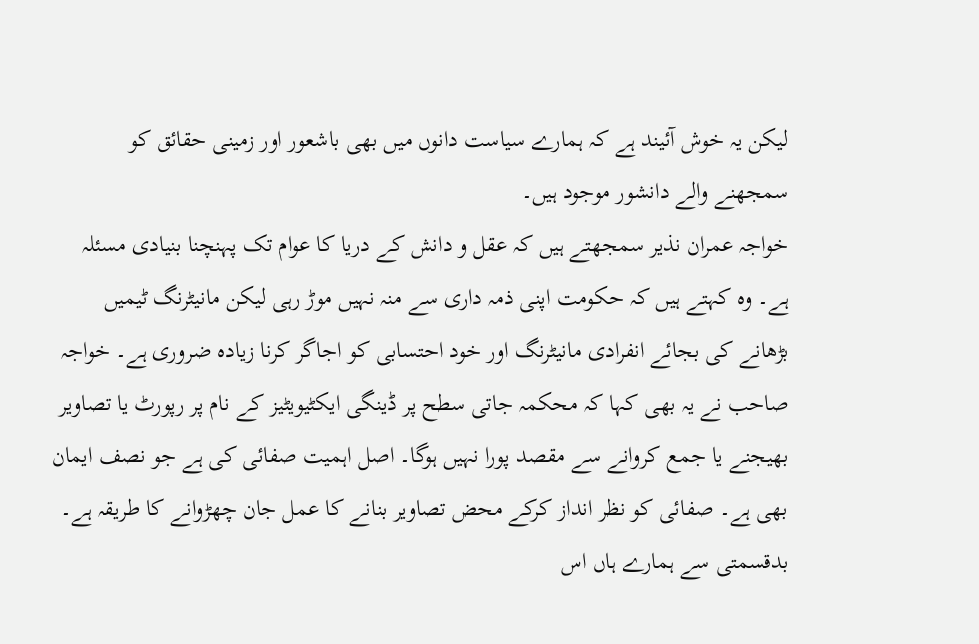لیکن یہ خوش آئیند ہے کہ ہمارے سیاست دانوں میں بھی باشعور اور زمینی حقائق کو سمجھنے والے دانشور موجود ہیں۔
خواجہ عمران نذیر سمجھتے ہیں کہ عقل و دانش کے دریا کا عوام تک پہنچنا بنیادی مسئلہ ہے۔ وہ کہتے ہیں کہ حکومت اپنی ذمہ داری سے منہ نہیں موڑ رہی لیکن مانیٹرنگ ٹیمیں بڑھانے کی بجائے انفرادی مانیٹرنگ اور خود احتسابی کو اجاگر کرنا زیادہ ضروری ہے۔ خواجہ صاحب نے یہ بھی کہا کہ محکمہ جاتی سطح پر ڈینگی ایکٹیویٹیز کے نام پر رپورٹ یا تصاویر بھیجنے یا جمع کروانے سے مقصد پورا نہیں ہوگا۔ اصل اہمیت صفائی کی ہے جو نصف ایمان بھی ہے۔ صفائی کو نظر انداز کرکے محض تصاویر بنانے کا عمل جان چھڑوانے کا طریقہ ہے۔
بدقسمتی سے ہمارے ہاں اس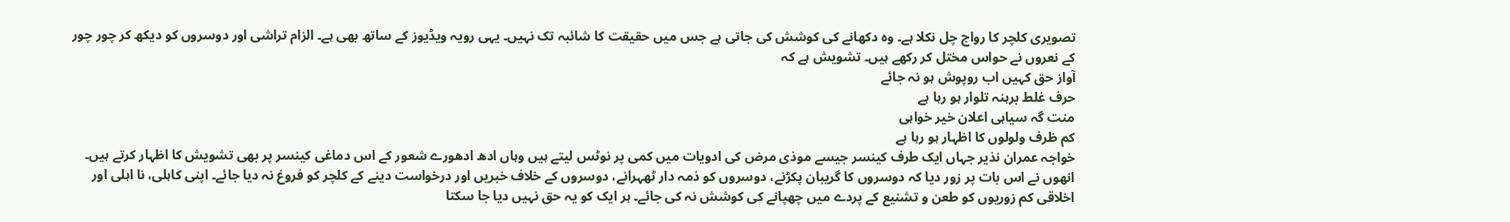تصویری کلچر کا رواج چل نکلا ہے۔ وہ دکھانے کی کوشش کی جاتی ہے جس میں حقیقت کا شائبہ تک نہیں۔ یہی رویہ ویڈیوز کے ساتھ بھی ہے۔ الزام تراشی اور دوسروں کو دیکھ کر چور چور کے نعروں نے حواس مختل کر رکھے ہیں۔ تشویش ہے کہ
آواز حق کہیں اب روپوش ہو نہ جائے
حرف غلط برہنہ تلوار ہو رہا ہے
منت گہ سیاہی اعلان خیر خواہی
کم ظرف ولولوں کا اظہار ہو رہا ہے
خواجہ عمران نذیر جہاں ایک طرف کینسر جیسے موذی مرض کی ادویات میں کمی پر نوٹس لیتے ہیں وہاں ادھ ادھورے شعور کے اس دماغی کینسر پر بھی تشویش کا اظہار کرتے ہیں۔ انھوں نے اس بات پر زور دیا کہ دوسروں کا گریبان پکڑنے، دوسروں کو ذمہ دار ٹھہرانے، دوسروں کے خلاف خبریں اور درخواست دینے کے کلچر کو فروغ نہ دیا جائے۔ اپنی کاہلی، نا اہلی اور اخلاقی کم زوریوں کو طعن و تشنیع کے پردے میں چھپانے کی کوشش نہ کی جائے۔ ہر ایک کو یہ حق نہیں دیا جا سکتا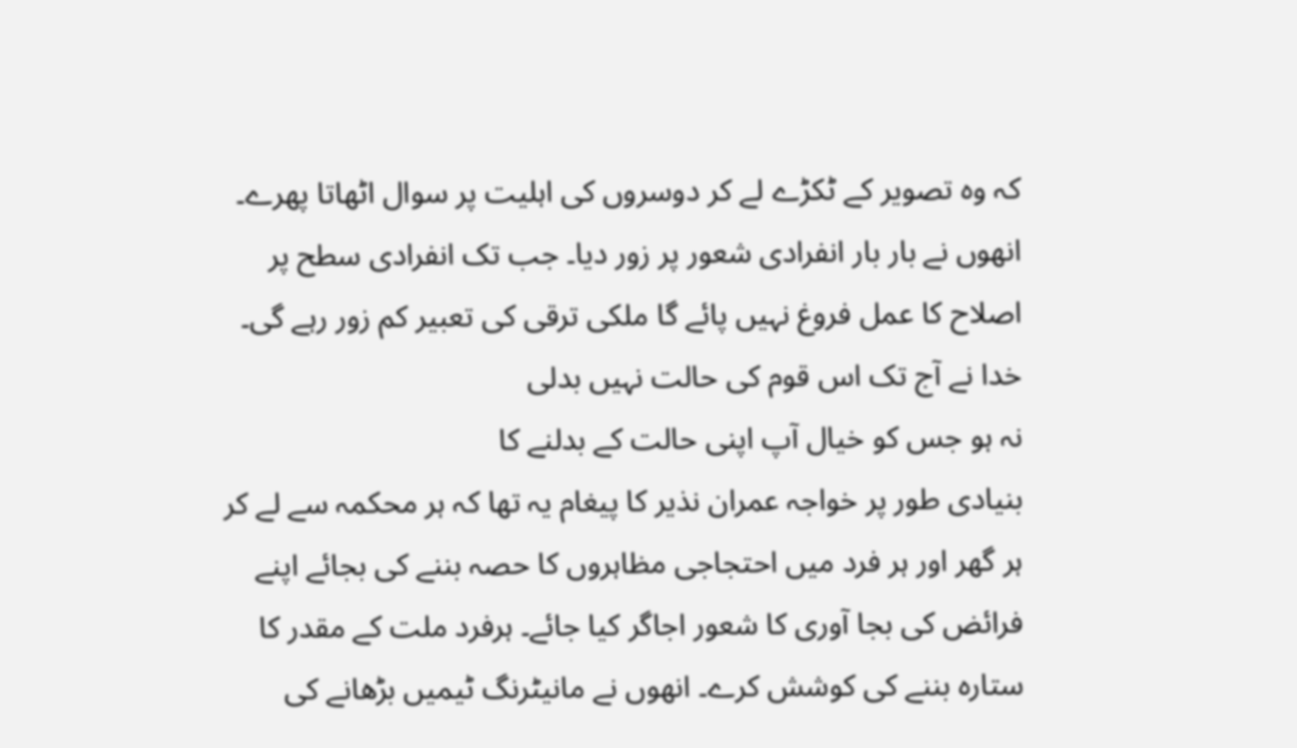کہ وہ تصویر کے ٹکڑے لے کر دوسروں کی اہلیت پر سوال اٹھاتا پھرے۔ انھوں نے بار بار انفرادی شعور پر زور دیا۔ جب تک انفرادی سطح پر اصلاح کا عمل فروغ نہیں پائے گا ملکی ترقی کی تعبیر کم زور رہے گی۔
خدا نے آج تک اس قوم کی حالت نہیں بدلی
نہ ہو جس کو خیال آپ اپنی حالت کے بدلنے کا
بنیادی طور پر خواجہ عمران نذیر کا پیغام یہ تھا کہ ہر محکمہ سے لے کر ہر گھر اور ہر فرد میں احتجاجی مظاہروں کا حصہ بننے کی بجائے اپنے فرائض کی بجا آوری کا شعور اجاگر کیا جائے۔ ہرفرد ملت کے مقدر کا ستارہ بننے کی کوشش کرے۔ انھوں نے مانیٹرنگ ٹیمیں بڑھانے کی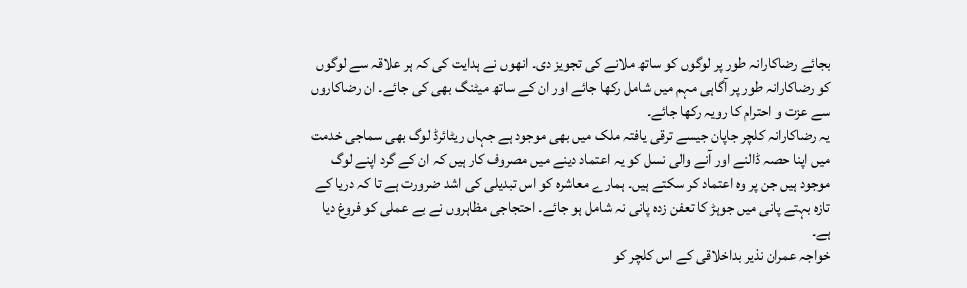بجائے رضاکارانہ طور پر لوگوں کو ساتھ ملانے کی تجویز دی۔ انھوں نے ہدایت کی کہ ہر علاقہ سے لوگوں کو رضاکارانہ طور پر آگاہی مہم میں شامل رکھا جائے اور ان کے ساتھ میٹنگ بھی کی جائے۔ ان رضاکاروں سے عزت و احترام کا رویہ رکھا جائے۔
یہ رضاکارانہ کلچر جاپان جیسے ترقی یافتہ ملک میں بھی موجود ہے جہاں ریٹائرڈ لوگ بھی سماجی خدمت میں اپنا حصہ ڈالنے اور آنے والی نسل کو یہ اعتماد دینے میں مصروف کار ہیں کہ ان کے گرد اپنے لوگ موجود ہیں جن پر وہ اعتماد کر سکتے ہیں۔ ہمارے معاشرہ کو اس تبدیلی کی اشد ضرورت ہے تا کہ دریا کے تازہ بہتے پانی میں جوہڑ کا تعفن زدہ پانی نہ شامل ہو جائے۔ احتجاجی مظاہروں نے بے عملی کو فروغ دیا ہے۔
خواجہ عمران نذیر بداخلاقی کے اس کلچر کو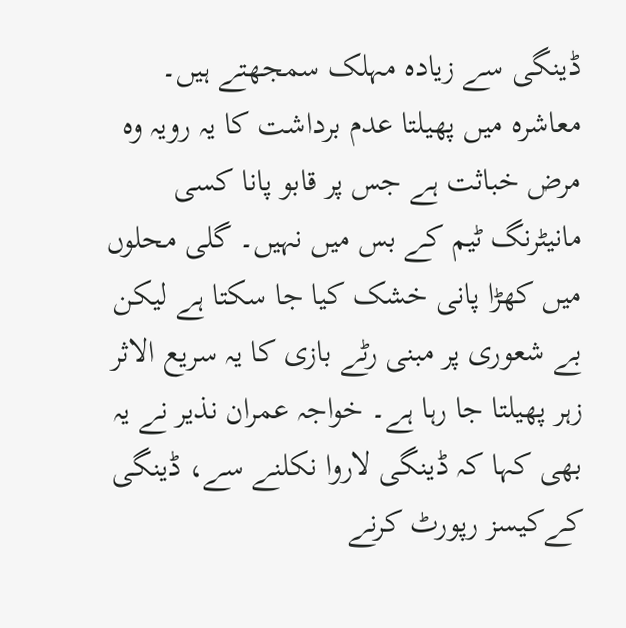ڈینگی سے زیادہ مہلک سمجھتے ہیں۔ معاشرہ میں پھیلتا عدم برداشت کا یہ رویہ وہ مرض خباثت ہے جس پر قابو پانا کسی مانیٹرنگ ٹیم کے بس میں نہیں۔ گلی محلوں میں کھڑا پانی خشک کیا جا سکتا ہے لیکن بے شعوری پر مبنی رٹے بازی کا یہ سریع الاثر زہر پھیلتا جا رہا ہے۔ خواجہ عمران نذیر نے یہ بھی کہا کہ ڈینگی لاروا نکلنے سے، ڈینگی کےکیسز رپورٹ کرنے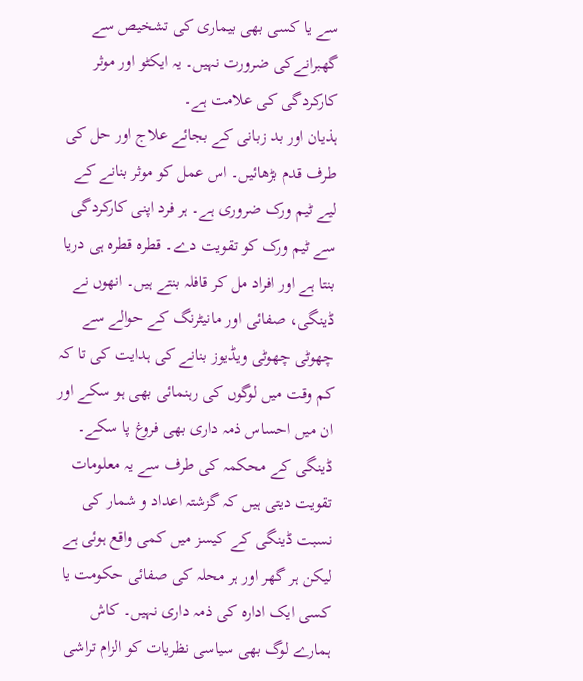سے یا کسی بھی بیماری کی تشخیص سے گھبرانےکی ضرورت نہیں۔ یہ ایکٹو اور موثر کارکردگی کی علامت ہے۔
ہذیان اور بد زبانی کے بجائے علاج اور حل کی طرف قدم بڑھائیں۔ اس عمل کو موثر بنانے کے لیے ٹیم ورک ضروری ہے۔ ہر فرد اپنی کارکردگی سے ٹیم ورک کو تقویت دے۔ قطرہ قطرہ ہی دریا بنتا ہے اور افراد مل کر قافلہ بنتے ہیں۔ انھوں نے ڈینگی، صفائی اور مانیٹرنگ کے حوالے سے چھوٹی چھوٹی ویڈیوز بنانے کی ہدایت کی تا کہ کم وقت میں لوگوں کی رہنمائی بھی ہو سکے اور ان میں احساس ذمہ داری بھی فروغ پا سکے۔
ڈینگی کے محکمہ کی طرف سے یہ معلومات تقویت دیتی ہیں کہ گزشتہ اعداد و شمار کی نسبت ڈینگی کے کیسز میں کمی واقع ہوئی ہے لیکن ہر گھر اور ہر محلہ کی صفائی حکومت یا کسی ایک ادارہ کی ذمہ داری نہیں۔ کاش ہمارے لوگ بھی سیاسی نظریات کو الزام تراشی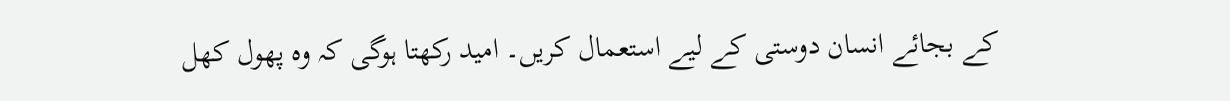کے بجائے انسان دوستی کے لیے استعمال کریں۔ امید رکھتا ہوگی کہ وہ پھول کھل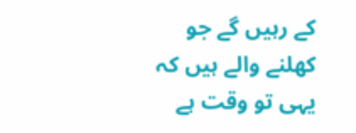کے رہیں گے جو کھلنے والے ہیں کہ یہی تو وقت ہے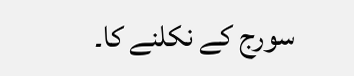سورج کے نکلنے کا۔